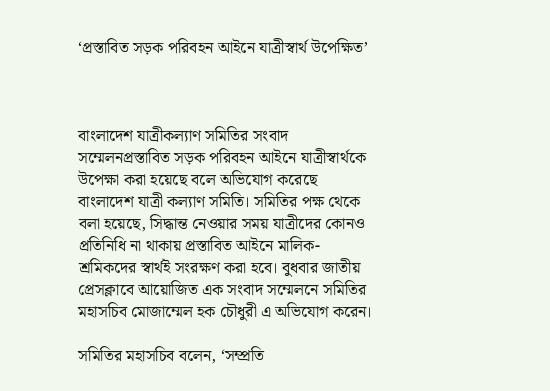‘প্রস্তাবিত সড়ক পরিবহন আইনে যাত্রীস্বার্থ উপেক্ষিত’



বাংলাদেশ যাত্রীকল্যাণ সমিতির সংবাদ সম্মেলনপ্রস্তাবিত সড়ক পরিবহন আইনে যাত্রীস্বার্থকে উপেক্ষা করা হয়েছে বলে অভিযোগ করেছে বাংলাদেশ যাত্রী কল্যাণ সমিতি। সমিতির পক্ষ থেকে বলা হয়েছে, সিদ্ধান্ত নেওয়ার সময় যাত্রীদের কোনও প্রতিনিধি না থাকায় প্রস্তাবিত আইনে মালিক-শ্রমিকদের স্বার্থই সংরক্ষণ করা হবে। বুধবার জাতীয় প্রেসক্লাবে আয়োজিত এক সংবাদ সম্মেলনে সমিতির মহাসচিব মোজাম্মেল হক চৌধুরী এ অভিযোগ করেন।

সমিতির মহাসচিব বলেন, ‘সম্প্রতি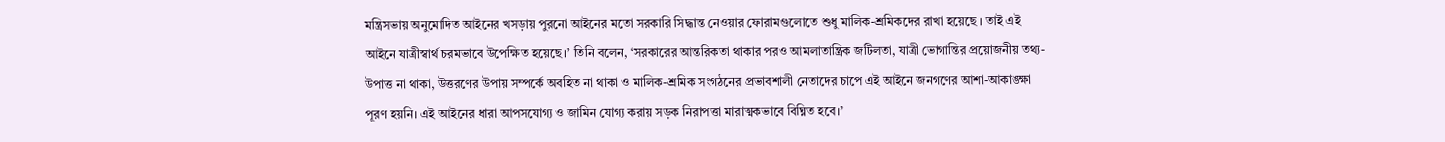মন্ত্রিসভায় অনুমোদিত আইনের খসড়ায় পুরনো আইনের মতো সরকারি সিদ্ধান্ত নেওয়ার ফোরামগুলোতে শুধু মালিক-শ্রমিকদের রাখা হয়েছে । তাই এই আইনে যাত্রীস্বার্থ চরমভাবে উপেক্ষিত হয়েছে।’ তিনি বলেন, ‘সরকারের আন্তরিকতা থাকার পরও আমলাতান্ত্রিক জটিলতা, যাত্রী ভোগান্তির প্রয়োজনীয় তথ্য-উপাত্ত না থাকা, উত্তরণের উপায় সম্পর্কে অবহিত না থাকা ও মালিক-শ্রমিক সংগঠনের প্রভাবশালী নেতাদের চাপে এই আইনে জনগণের আশা-আকাঙ্ক্ষা পূরণ হয়নি। এই আইনের ধারা আপসযোগ্য ও জামিন যোগ্য করায় সড়ক নিরাপত্তা মারাত্মকভাবে বিঘ্নিত হবে।’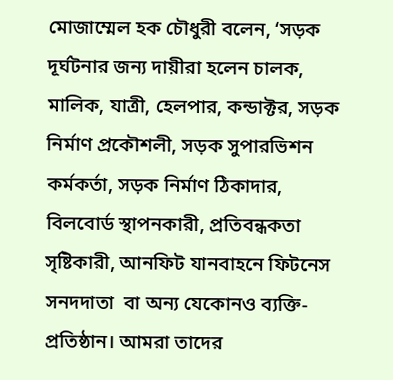মোজাম্মেল হক চৌধুরী বলেন, ‘সড়ক দূর্ঘটনার জন্য দায়ীরা হলেন চালক, মালিক, যাত্রী, হেলপার, কন্ডাক্টর, সড়ক নির্মাণ প্রকৌশলী, সড়ক সুপারভিশন কর্মকর্তা, সড়ক নির্মাণ ঠিকাদার, বিলবোর্ড স্থাপনকারী, প্রতিবন্ধকতা সৃষ্টিকারী, আনফিট যানবাহনে ফিটনেস সনদদাতা  বা অন্য যেকোনও ব্যক্তি-প্রতিষ্ঠান। আমরা তাদের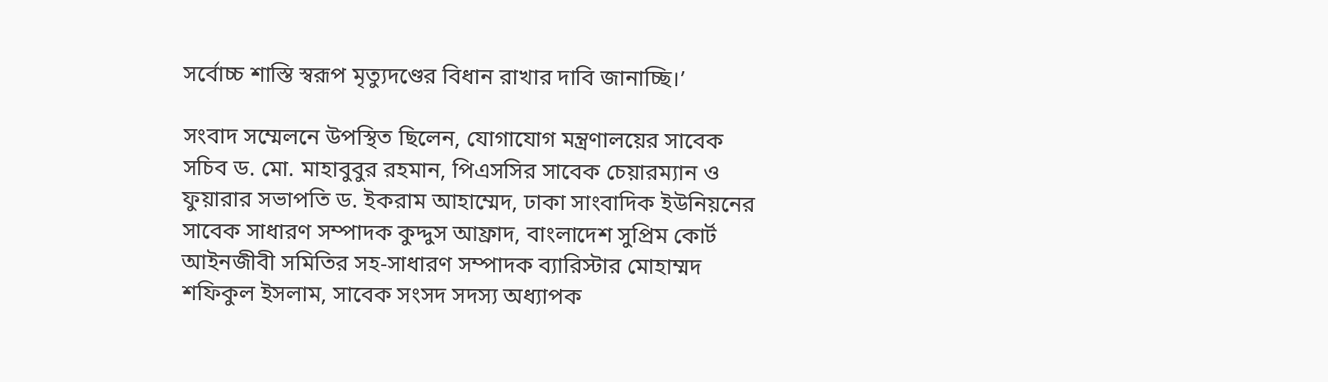সর্বোচ্চ শাস্তি স্বরূপ মৃত্যুদণ্ডের বিধান রাখার দাবি জানাচ্ছি।’

সংবাদ সম্মেলনে উপস্থিত ছিলেন, যোগাযোগ মন্ত্রণালয়ের সাবেক সচিব ড. মো. মাহাবুবুর রহমান, পিএসসির সাবেক চেয়ারম্যান ও ফুয়ারার সভাপতি ড. ইকরাম আহাম্মেদ, ঢাকা সাংবাদিক ইউনিয়নের সাবেক সাধারণ সম্পাদক কুদ্দুস আফ্রাদ, বাংলাদেশ সুপ্রিম কোর্ট আইনজীবী সমিতির সহ-সাধারণ সম্পাদক ব্যারিস্টার মোহাম্মদ শফিকুল ইসলাম, সাবেক সংসদ সদস্য অধ্যাপক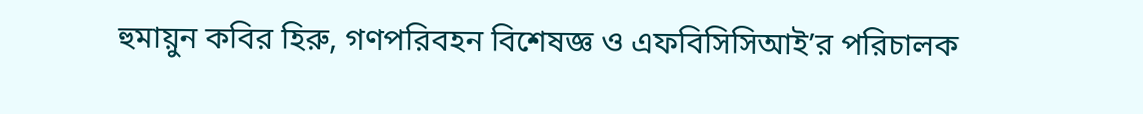হুমায়ুন কবির হিরু, গণপরিবহন বিশেষজ্ঞ ও এফবিসিসিআই’র পরিচালক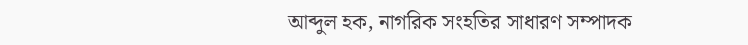আব্দুল হক, নাগরিক সংহতির সাধারণ সম্পাদক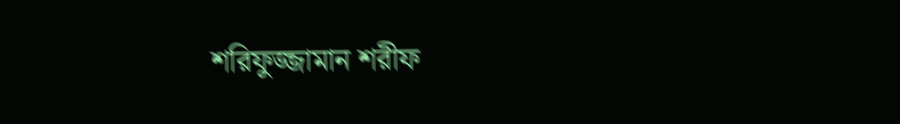শরিফুজ্জামান শরীফ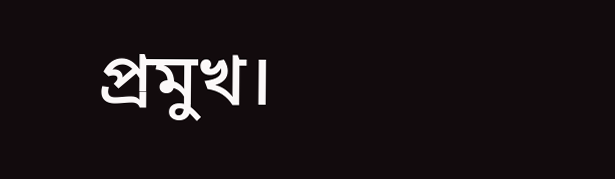প্রমুখ।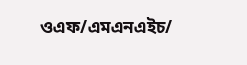ওএফ/এমএনএইচ/